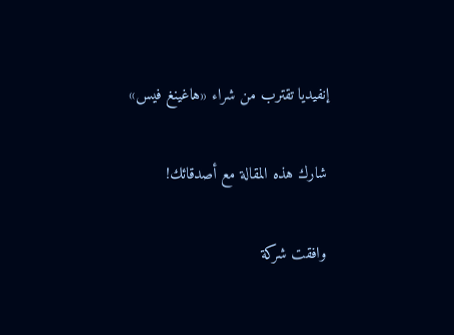إنفيديا تقترب من شراء «هاغينغ فيس»

شارك هذه المقالة مع أصدقائك!

وافقت شركة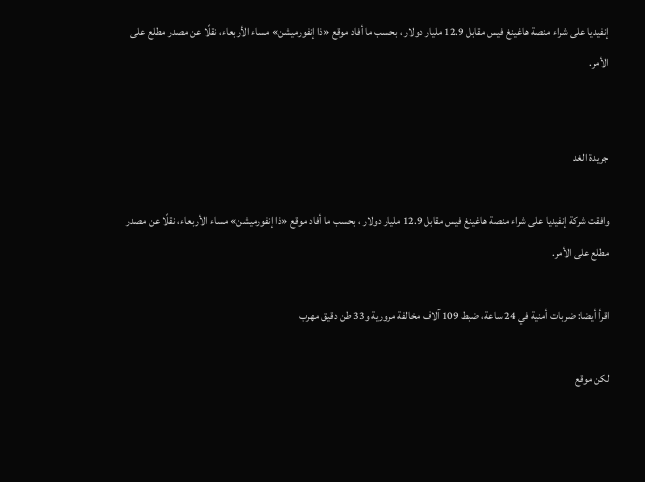إنفيديا على شراء منصة هاغينغ فيس مقابل 12.9 مليار دولار ، بحسب ما أفاد موقع «ذا إنفورميشن» مساء الأربعاء، نقلًا عن مصدر مطلع على الأمر.


جريدة الغد

وافقت شركة إنفيديا على شراء منصة هاغينغ فيس مقابل 12.9 مليار دولار ، بحسب ما أفاد موقع «ذا إنفورميشن» مساء الأربعاء، نقلًا عن مصدر مطلع على الأمر.

اقرأ أيضا: ضربات أمنية في 24 ساعة، ضبط 109 آلاف مخالفة مرورية و33 طن دقيق مهرب

لكن موقع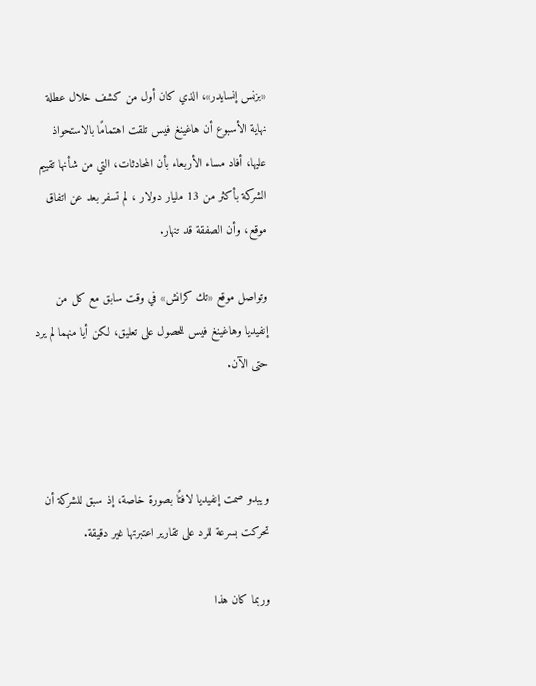«بزنس إنسايدر»، الذي كان أول من كشف خلال عطلة نهاية الأسبوع أن هاغينغ فيس تلقت اهتمامًا بالاستحواذ عليها، أفاد مساء الأربعاء بأن المحادثات، التي من شأنها تقييم الشركة بأكثر من 13 مليار دولار ، لم تسفر بعد عن اتفاق موقع، وأن الصفقة قد تنهار.

وتواصل موقع «تك كرانش» في وقت سابق مع كل من إنفيديا وهاغينغ فيس للحصول على تعليق، لكن أيا منهما لم يرد حتى الآن.



ويبدو صمت إنفيديا لافتًا بصورة خاصة، إذ سبق للشركة أن تحركت بسرعة للرد على تقارير اعتبرتها غير دقيقة.

وربما كان هذا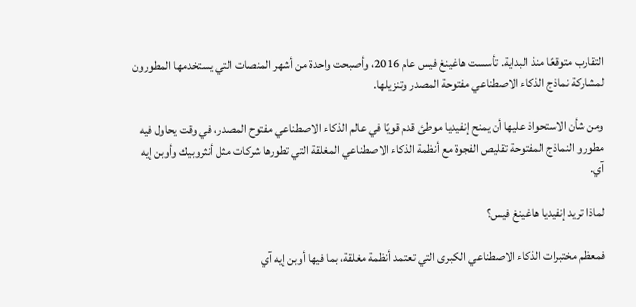التقارب متوقعًا منذ البداية. تأسست هاغينغ فيس عام 2016، وأصبحت واحدة من أشهر المنصات التي يستخدمها المطورون لمشاركة نماذج الذكاء الاصطناعي مفتوحة المصدر وتنزيلها.

ومن شأن الاستحواذ عليها أن يمنح إنفيديا موطئ قدم قويًا في عالم الذكاء الاصطناعي مفتوح المصدر، في وقت يحاول فيه مطورو النماذج المفتوحة تقليص الفجوة مع أنظمة الذكاء الاصطناعي المغلقة التي تطورها شركات مثل أنثروبيك وأوبن إيه آي.

لماذا تريد إنفيديا هاغينغ فيس؟

فمعظم مختبرات الذكاء الاصطناعي الكبرى التي تعتمد أنظمة مغلقة، بما فيها أوبن إيه آي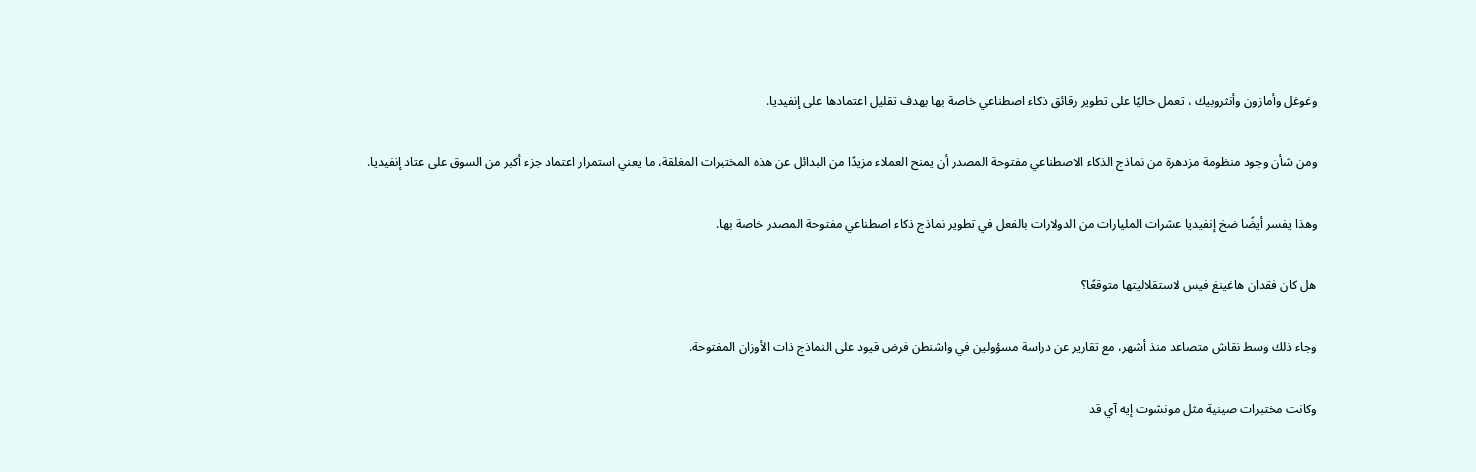وغوغل وأمازون وأنثروبيك ، تعمل حاليًا على تطوير رقائق ذكاء اصطناعي خاصة بها بهدف تقليل اعتمادها على إنفيديا.

ومن شأن وجود منظومة مزدهرة من نماذج الذكاء الاصطناعي مفتوحة المصدر أن يمنح العملاء مزيدًا من البدائل عن هذه المختبرات المغلقة، ما يعني استمرار اعتماد جزء أكبر من السوق على عتاد إنفيديا.

وهذا يفسر أيضًا ضخ إنفيديا عشرات المليارات من الدولارات بالفعل في تطوير نماذج ذكاء اصطناعي مفتوحة المصدر خاصة بها.

هل كان فقدان هاغينغ فيس لاستقلاليتها متوقعًا؟

وجاء ذلك وسط نقاش متصاعد منذ أشهر، مع تقارير عن دراسة مسؤولين في واشنطن فرض قيود على النماذج ذات الأوزان المفتوحة.

وكانت مختبرات صينية مثل مونشوت إيه آي قد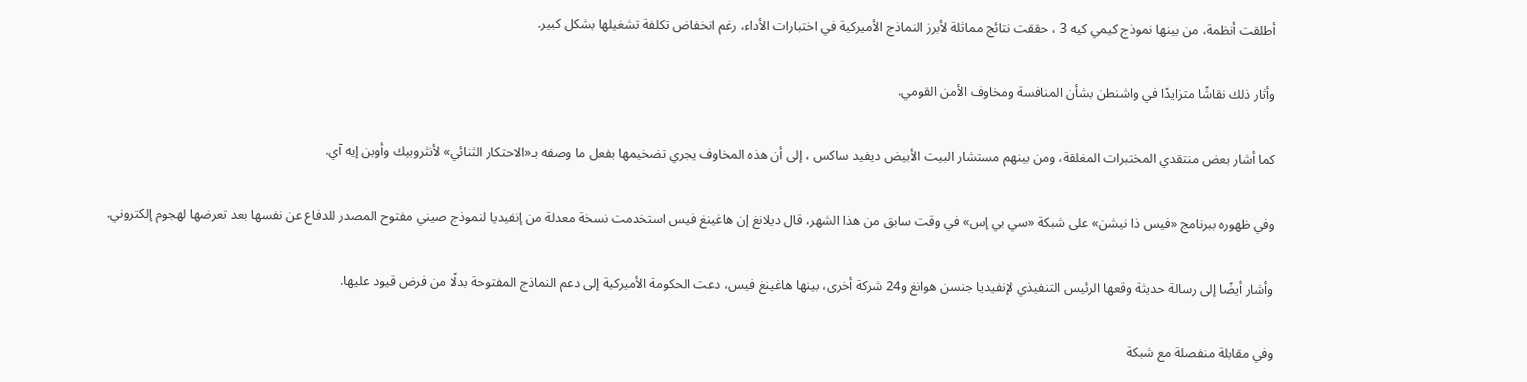أطلقت أنظمة، من بينها نموذج كيمي كيه 3 ، حققت نتائج مماثلة لأبرز النماذج الأميركية في اختبارات الأداء، رغم انخفاض تكلفة تشغيلها بشكل كبير.

وأثار ذلك نقاشًا متزايدًا في واشنطن بشأن المنافسة ومخاوف الأمن القومي.

كما أشار بعض منتقدي المختبرات المغلقة، ومن بينهم مستشار البيت الأبيض ديفيد ساكس ، إلى أن هذه المخاوف يجري تضخيمها بفعل ما وصفه بـ«الاحتكار الثنائي» لأنثروبيك وأوبن إيه آي.

وفي ظهوره ببرنامج «فيس ذا نيشن» على شبكة «سي بي إس» في وقت سابق من هذا الشهر، قال ديلانغ إن هاغينغ فيس استخدمت نسخة معدلة من إنفيديا لنموذج صيني مفتوح المصدر للدفاع عن نفسها بعد تعرضها لهجوم إلكتروني.

وأشار أيضًا إلى رسالة حديثة وقعها الرئيس التنفيذي لإنفيديا جنسن هوانغ و24 شركة أخرى، بينها هاغينغ فيس، دعت الحكومة الأميركية إلى دعم النماذج المفتوحة بدلًا من فرض قيود عليها.

وفي مقابلة منفصلة مع شبكة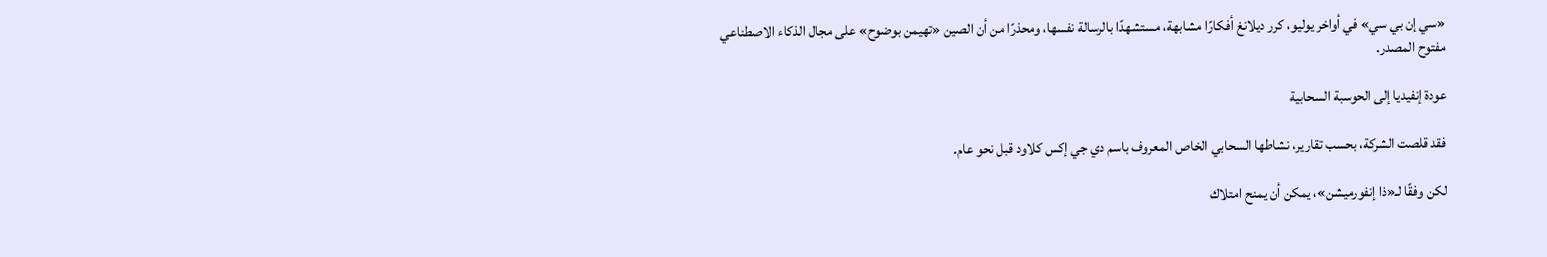«سي إن بي سي» في أواخر يوليو، كرر ديلانغ أفكارًا مشابهة، مستشهدًا بالرسالة نفسها، ومحذرًا من أن الصين «تهيمن بوضوح» على مجال الذكاء الاصطناعي مفتوح المصدر.

عودة إنفيديا إلى الحوسبة السحابية

فقد قلصت الشركة، بحسب تقارير، نشاطها السحابي الخاص المعروف باسم دي جي إكس كلاود قبل نحو عام.

لكن وفقًا لـ«ذا إنفورميشن»، يمكن أن يمنح امتلاك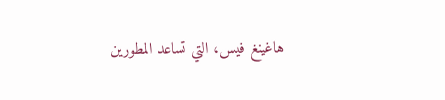هاغينغ فيس، التي تساعد المطورين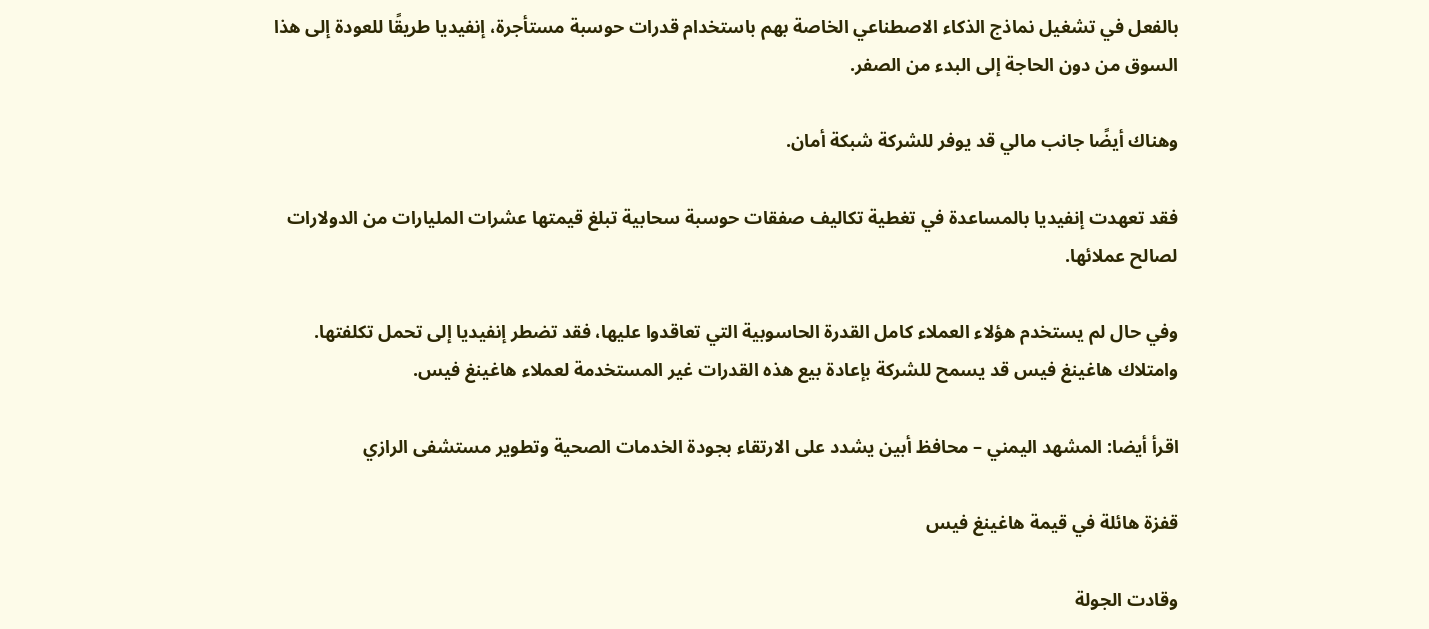بالفعل في تشغيل نماذج الذكاء الاصطناعي الخاصة بهم باستخدام قدرات حوسبة مستأجرة، إنفيديا طريقًا للعودة إلى هذا السوق من دون الحاجة إلى البدء من الصفر.

وهناك أيضًا جانب مالي قد يوفر للشركة شبكة أمان.

فقد تعهدت إنفيديا بالمساعدة في تغطية تكاليف صفقات حوسبة سحابية تبلغ قيمتها عشرات المليارات من الدولارات لصالح عملائها.

وفي حال لم يستخدم هؤلاء العملاء كامل القدرة الحاسوبية التي تعاقدوا عليها، فقد تضطر إنفيديا إلى تحمل تكلفتها. وامتلاك هاغينغ فيس قد يسمح للشركة بإعادة بيع هذه القدرات غير المستخدمة لعملاء هاغينغ فيس.

اقرأ أيضا: المشهد اليمني – محافظ أبين يشدد على الارتقاء بجودة الخدمات الصحية وتطوير مستشفى الرازي

قفزة هائلة في قيمة هاغينغ فيس

وقادت الجولة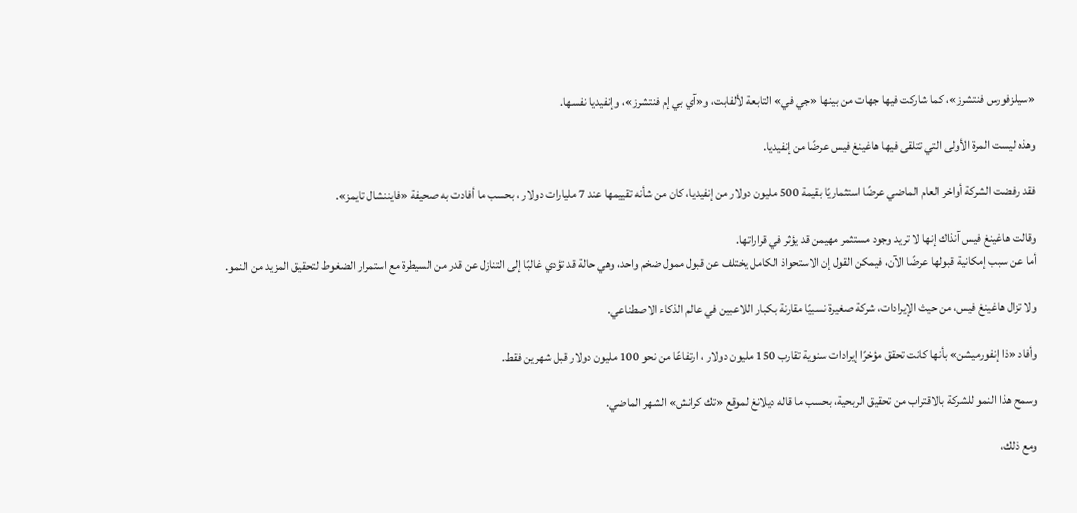«سيلزفورس فنتشرز»، كما شاركت فيها جهات من بينها «جي في» التابعة لألفابت، و«آي بي إم فنتشرز»، وإنفيديا نفسها.

وهذه ليست المرة الأولى التي تتلقى فيها هاغينغ فيس عرضًا من إنفيديا.

فقد رفضت الشركة أواخر العام الماضي عرضًا استثماريًا بقيمة 500 مليون دولار من إنفيديا، كان من شأنه تقييمها عند 7 مليارات دولار ، بحسب ما أفادت به صحيفة «فايننشال تايمز».

وقالت هاغينغ فيس آنذاك إنها لا تريد وجود مستثمر مهيمن قد يؤثر في قراراتها.
أما عن سبب إمكانية قبولها عرضًا الآن، فيمكن القول إن الاستحواذ الكامل يختلف عن قبول ممول ضخم واحد، وهي حالة قد تؤدي غالبًا إلى التنازل عن قدر من السيطرة مع استمرار الضغوط لتحقيق المزيد من النمو.

ولا تزال هاغينغ فيس، من حيث الإيرادات، شركة صغيرة نسبيًا مقارنة بكبار اللاعبين في عالم الذكاء الاصطناعي.

وأفاد «ذا إنفورميشن» بأنها كانت تحقق مؤخرًا إيرادات سنوية تقارب 150 مليون دولار ، ارتفاعًا من نحو 100 مليون دولار قبل شهرين فقط.

وسمح هذا النمو للشركة بالاقتراب من تحقيق الربحية، بحسب ما قاله ديلانغ لموقع «تك كرانش» الشهر الماضي.

ومع ذلك،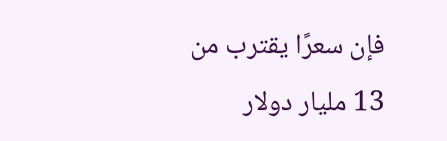فإن سعرًا يقترب من 13 مليار دولار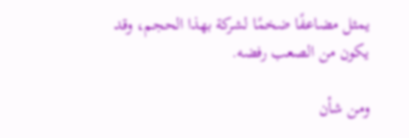يمثل مضاعفًا ضخمًا لشركة بهذا الحجم، وقد يكون من الصعب رفضه.

ومن شأن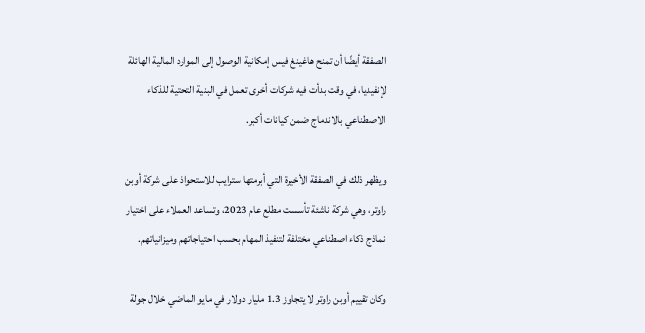الصفقة أيضًا أن تمنح هاغينغ فيس إمكانية الوصول إلى الموارد المالية الهائلة لإنفيديا، في وقت بدأت فيه شركات أخرى تعمل في البنية التحتية للذكاء الاصطناعي بالاندماج ضمن كيانات أكبر.

ويظهر ذلك في الصفقة الأخيرة التي أبرمتها سترايب للاستحواذ على شركة أوبن راوتر، وهي شركة ناشئة تأسست مطلع عام 2023، وتساعد العملاء على اختيار نماذج ذكاء اصطناعي مختلفة لتنفيذ المهام بحسب احتياجاتهم وميزانياتهم.

وكان تقييم أوبن راوتر لا يتجاوز 1.3 مليار دولار في مايو الماضي خلال جولة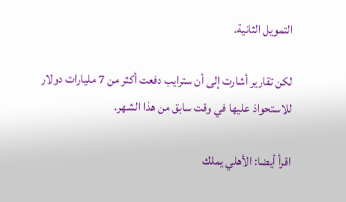التمويل الثانية.

لكن تقارير أشارت إلى أن سترايب دفعت أكثر من 7 مليارات دولار للاستحواذ عليها في وقت سابق من هذا الشهر.

اقرأ أيضا: الأهلي يملك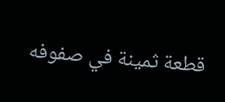قطعة ثمينة في صفوفه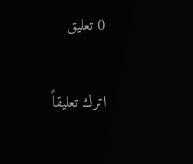0 تعليق

اترك تعليقاً